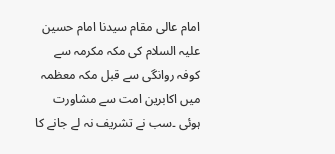امام عالی مقام سیدنا امام حسین علیہ السلام کی مکہ مکرمہ سے کوفہ روانگی سے قبل مکہ معظمہ میں اکابرین امت سے مشاورت ہوئی ۔سب نے تشریف نہ لے جانے کا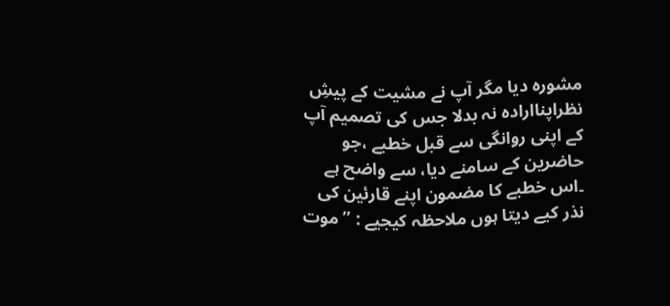مشورہ دیا مگر آپ نے مشیت کے پیشِ نظراپناارادہ نہ بدلا جس کی تصمیم آپ کے اپنی روانگی سے قبل خطبے ،جو حاضرین کے سامنے دیا، سے واضح ہے ۔اس خطبے کا مضمون اپنے قارئین کی نذر کیے دیتا ہوں ملاحظہ کیجیے : ’’موت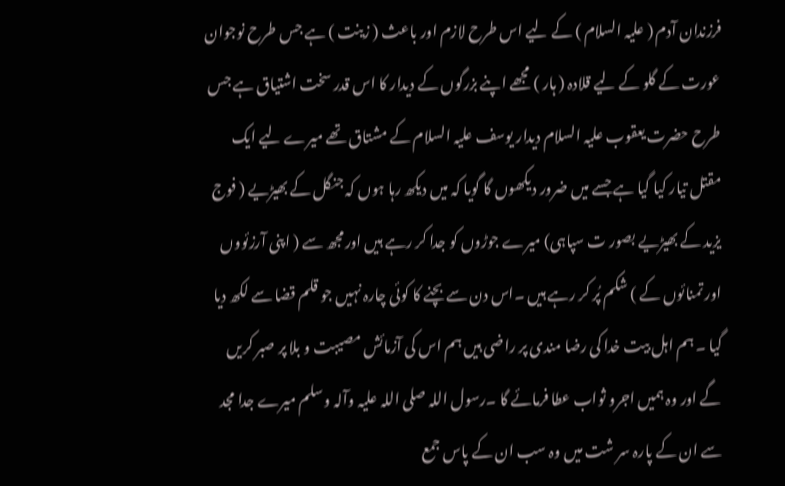فرزندان آدم ( علیہ السلام ) کے لیے اس طرح لازم اور باعث ( زینت ) ہے جس طرح نوجوان عورت کے گلو کے لیے قلادہ ( ہار ) مجھے اپنے بزرگوں کے دیدار کا اس قدر سخت اشتیاق ہے جس طرح حضرت یعقوب علیہ السلام دیدار یوسف علیہ السلام کے مشتاق تھے میرے لیے ایک مقتل تیار کیا گیا ہے جسے میں ضرور دیکھوں گا گویا کہ میں دیکھ رہا ہوں کہ جنگل کے بھیڑیے ( فوج یزید کے بھیڑیے بصور ت سپاہی) میرے جوڑوں کو جدا کر رہے ہیں اورمجھ سے ( اپنی آرزئووں اور تمنائوں کے ) شکم پُر کر رہے ہیں ۔اس دن سے بچنے کا کوئی چارہ نہیں جو قلم قضا سے لکھ دیا گیا ۔ ہم اہل بیت خدا کی رضا مندی پر راضی ہیں ہم اس کی آزمائش مصیبت و بلا پر صبر کریں گے اور وہ ہمیں اجرو ثواب عطا فرمائے گا ۔رسول اللہ صلی اللہ علیہ وآلہ وسلم میرے جدا مجد سے ان کے پارہ سر شت میں وہ سب ان کے پاس جمع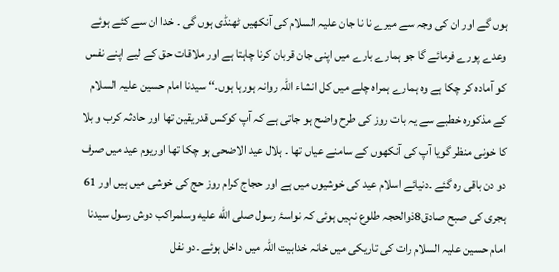ہوں گے اور ان کی وجہ سے میرے نا نا جان علیہ السلام کی آنکھیں ٹھنڈی ہوں گی ۔ خدا ان سے کئے ہوئے وعدے پورے فرمائے گا جو ہمارے بارے میں اپنی جان قربان کرنا چاہتا ہے اور ملاقات حق کے لیے اپنے نفس کو آمادہ کر چکا ہے وہ ہمارے ہمراہ چلے میں کل انشاء اللہ روانہ ہورہا ہوں۔‘‘ سیدنا امام حسین علیہ السلام کے مذکورہ خطبے سے یہ بات روز کی طرح واضح ہو جاتی ہے کہ آپ کوکس قدریقین تھا اور حادثہ کرب و بلا کا خونی منظر گویا آپ کی آنکھوں کے سامنے عیاں تھا ۔ ہلال عید الاضحی ہو چکا تھا اوریوم عید میں صرف دو دن باقی رہ گئے ۔دنیائے اسلام عید کی خوشیوں میں ہے اور حجاج کرام روز حج کی خوشی میں ہیں اور 61 ہجری کی صبح صادق8ذوالحجہ طلوع نہیں ہوئی کہ نواسۂ رسول صلى الله عليه وسلمراکب دوش رسول سیدنا امام حسین علیہ السلام رات کی تاریکی میں خانہ خدابیت اللہ میں داخل ہوئے ۔دو نفل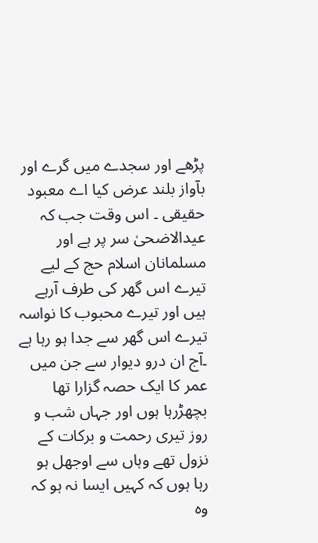پڑھے اور سجدے میں گرے اور بآواز بلند عرض کیا اے معبود حقیقی ۔ اس وقت جب کہ عیدالاضحیٰ سر پر ہے اور مسلمانان اسلام حج کے لیے تیرے اس گھر کی طرف آرہے ہیں اور تیرے محبوب کا نواسہ تیرے اس گھر سے جدا ہو رہا ہے ۔آج ان درو دیوار سے جن میں عمر کا ایک حصہ گزارا تھا بچھڑرہا ہوں اور جہاں شب و روز تیری رحمت و برکات کے نزول تھے وہاں سے اوجھل ہو رہا ہوں کہ کہیں ایسا نہ ہو کہ وہ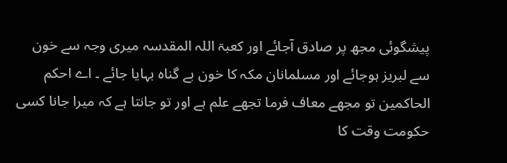پیشگوئی مجھ پر صادق آجائے اور کعبۃ اللہ المقدسہ میری وجہ سے خون سے لبریز ہوجائے اور مسلمانان مکہ کا خون بے گناہ بہایا جائے ۔ اے احکم الحاکمین تو مجھے معاف فرما تجھے علم ہے اور تو جانتا ہے کہ میرا جانا کسی حکومت وقت کا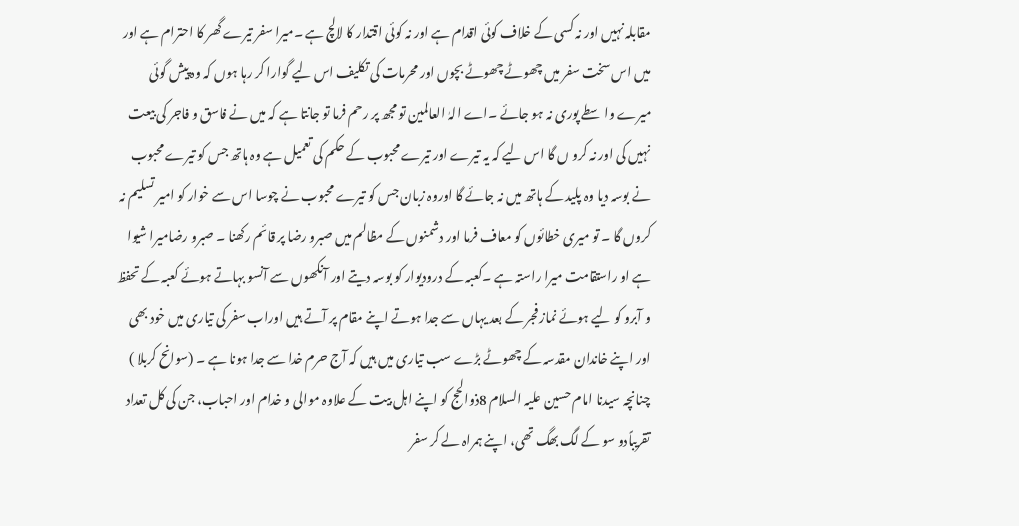مقابلہ نہیں اور نہ کسی کے خلاف کوئی اقدام ہے اور نہ کوئی اقتدار کا لالچ ہے ۔میرا سفر تیرے گھر کا احترام ہے اور میں اس سخت سفر میں چھوٹے چھوٹے بچوں اور محرمات کی تکلیف اس لیے گوارا کر رہا ہوں کہ وہ پیش گوئی میرے واسطے پوری نہ ہو جائے ۔اے الہٰ العالمین تو مجھ پر رحم فرما تو جانتا ہے کہ میں نے فاسق و فاجر کی بیعت نہیں کی اور نہ کرو ں گا اس لیے کہ یہ تیرے اور تیرے محبوب کے حکم کی تعمیل ہے وہ ہاتھ جس کو تیرے محبوب نے بوسہ دیا وہ پلید کے ہاتھ میں نہ جائے گا اوروہ زبان جس کو تیرے محبوب نے چوسا اس سے خوار کو امیر تسلیم نہ کروں گا ۔ تو میری خطائوں کو معاف فرما اور دشمنوں کے مظالم میں صبرو رضا پر قائم رکھنا ۔ صبرو رضامیرا شیوا ہے او راستقامت میرا راستہ ہے ۔کعبہ کے درودیوار کو بوسہ دیتے اور آنکھوں سے آنسو بہاتے ہوئے کعبہ کے تحفظ و آبرو کو لیے ہوئے نماز فجر کے بعد یہاں سے جدا ہوتے اپنے مقام پر آتے ہیں اوراب سفر کی تیاری میں خود بھی اور اپنے خاندان مقدسہ کے چھوٹے بڑے سب تیاری میں ہیں کہ آج حرم خدا سے جدا ہونا ہے ۔ (سوانح کربلا ) چنانچہ سیدنا امام حسین علیہ السلام 8ذوالحج کو اپنے اہل بیت کے علاوہ موالی و خدام اور احباب، جن کی کل تعداد تقریباًدو سو کے لگ بھگ تھی، اپنے ہمراہ لے کر سفر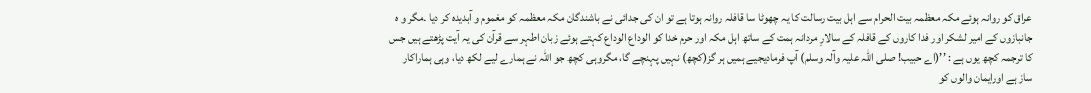عراق کو روانہ ہوئے مکہ معظمہ بیت الحرام سے اہل بیت رسالت کا یہ چھوٹا سا قافلہ روانہ ہوتا ہے تو ان کی جدائی نے باشندگان مکہ معظمہ کو مغموم و آبدیدہ کر دیا ۔مگر و ہ جانبازوں کے امیر لشکر اور فدا کاروں کے قافلہ کے سالارِ مردانہ ہمت کے ساتھ اہل مکہ اور حرم خدا کو الوداع الوداع کہتے ہوئے زبان اطہر سے قرآن کی یہ آیت پڑھتے ہیں جس کا ترجمہ کچھ یوں ہے : ’’(اے حبیب! صلی اللہ علیہ وآلہ وسلم) آپ فرمادیجیے ہمیں ہر گز(کچھ) نہیں پہنچے گا، مگروہی کچھ جو اللہ نے ہمارے لیے لکھ دیا، وہی ہماراکار ساز ہے اورایمان والوں کو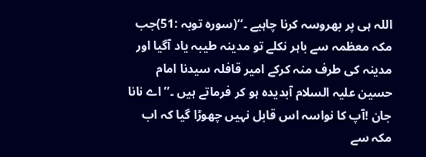اللہ ہی پر بھروسہ کرنا چاہیے ۔‘‘(سورہ توبہ :51)جب مکہ معظمہ سے باہر نکلے تو مدینہ طیبہ یاد آگیا اور مدینہ کی طرف منہ کرکے امیر قافلہ سیدنا امام حسین علیہ السلام آبدیدہ ہو کر فرماتے ہیں ۔’’ اے نانا جان !آپ کا نواسہ اس قابل نہیں چھوڑا گیا کہ اب مکہ سے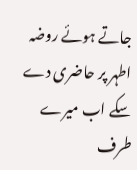جاتے ہوئے روضہ اطہر پر حاضری دے سکے اب میرے طرف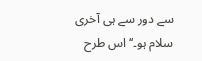سے دور سے ہی آخری سلام ہو۔‘‘اس طرح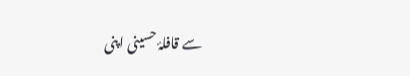سے قافلۂ حسینی اپنی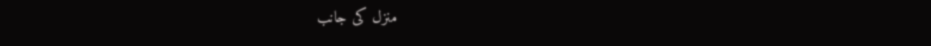منزل کی جانب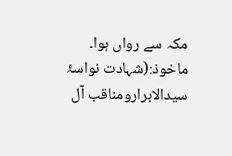مکہ سے رواں ہوا۔ ماخوذ:(شہادت نواسۂ سیدالابرارومناقب آل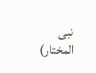نبی المختار)